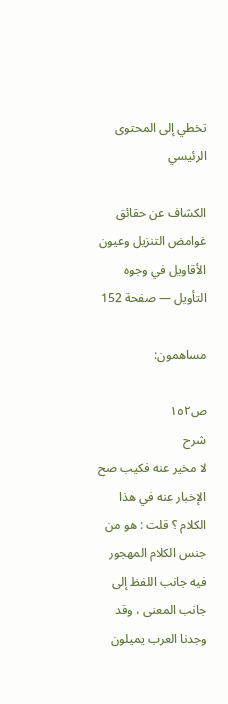تخطي إلى المحتوى الرئيسي

الكشاف عن حقائق غوامض التنزيل وعيون الأقاويل في وجوه التأويل — صفحة 152

مساهمون:

ص١٥٢
شرح
لا مخير عنه فكيب صح الإخبار عنه في هذا الكلام ؟ قلت : هو من جنس الكلام المهجور فيه جانب اللفظ إلى جانب المعنى ، وقد وجدنا العرب يميلون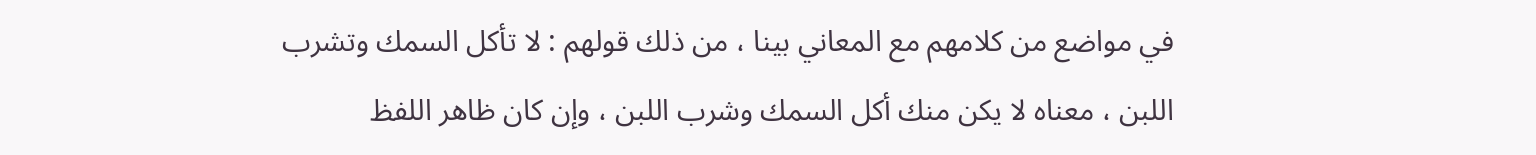في مواضع من كلامهم مع المعاني بينا ، من ذلك قولهم : لا تأكل السمك وتشرب اللبن ، معناه لا يكن منك أكل السمك وشرب اللبن ، وإن كان ظاهر اللفظ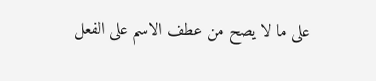على ما لا يصح من عطف الاسم على الفعل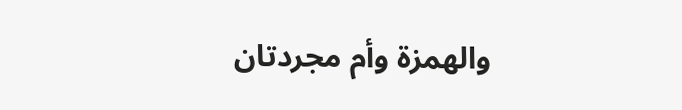والهمزة وأم مجردتان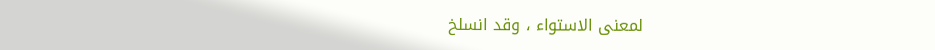لمعنى الاستواء ، وقد انسلخ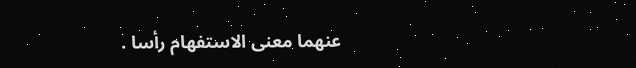عنهما معنى الاستفهام رأسا .